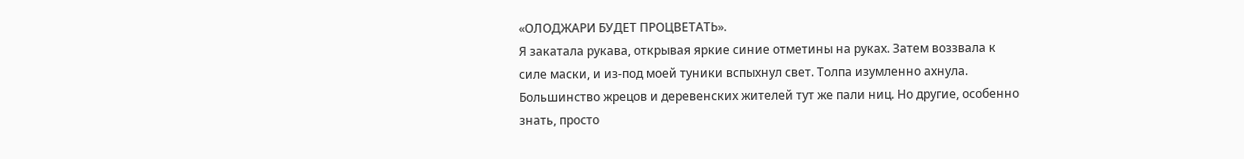«ОЛОДЖАРИ БУДЕТ ПРОЦВЕТАТЬ».
Я закатала рукава, открывая яркие синие отметины на руках. Затем воззвала к силе маски, и из-под моей туники вспыхнул свет. Толпа изумленно ахнула. Большинство жрецов и деревенских жителей тут же пали ниц. Но другие, особенно знать, просто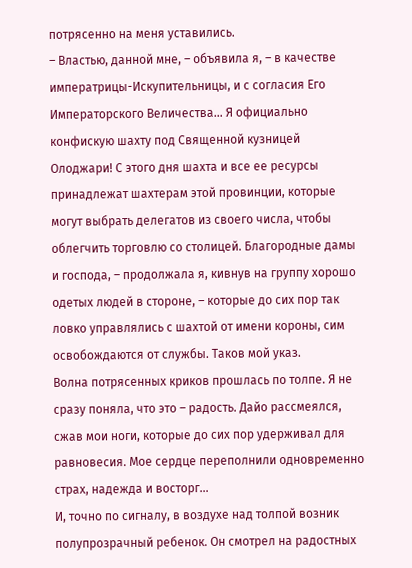потрясенно на меня уставились.
– Властью, данной мне, – объявила я, – в качестве императрицы-Искупительницы, и с согласия Его Императорского Величества… Я официально конфискую шахту под Священной кузницей Олоджари! С этого дня шахта и все ее ресурсы принадлежат шахтерам этой провинции, которые могут выбрать делегатов из своего числа, чтобы облегчить торговлю со столицей. Благородные дамы и господа, – продолжала я, кивнув на группу хорошо одетых людей в стороне, – которые до сих пор так ловко управлялись с шахтой от имени короны, сим освобождаются от службы. Таков мой указ.
Волна потрясенных криков прошлась по толпе. Я не сразу поняла, что это – радость. Дайо рассмеялся, сжав мои ноги, которые до сих пор удерживал для равновесия. Мое сердце переполнили одновременно страх, надежда и восторг…
И, точно по сигналу, в воздухе над толпой возник полупрозрачный ребенок. Он смотрел на радостных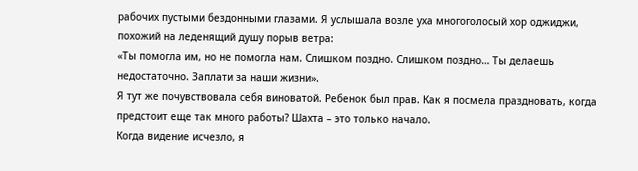рабочих пустыми бездонными глазами. Я услышала возле уха многоголосый хор оджиджи, похожий на леденящий душу порыв ветра:
«Ты помогла им, но не помогла нам. Слишком поздно. Слишком поздно… Ты делаешь недостаточно. Заплати за наши жизни».
Я тут же почувствовала себя виноватой. Ребенок был прав. Как я посмела праздновать, когда предстоит еще так много работы? Шахта – это только начало.
Когда видение исчезло, я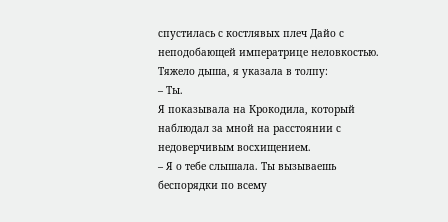спустилась с костлявых плеч Дайо с неподобающей императрице неловкостью. Тяжело дыша, я указала в толпу:
– Ты.
Я показывала на Крокодила, который наблюдал за мной на расстоянии с недоверчивым восхищением.
– Я о тебе слышала. Ты вызываешь беспорядки по всему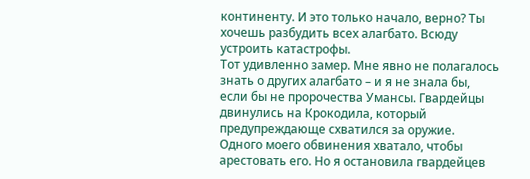континенту. И это только начало, верно? Ты хочешь разбудить всех алагбато. Всюду устроить катастрофы.
Тот удивленно замер. Мне явно не полагалось знать о других алагбато – и я не знала бы, если бы не пророчества Умансы. Гвардейцы двинулись на Крокодила, который предупреждающе схватился за оружие. Одного моего обвинения хватало, чтобы арестовать его. Но я остановила гвардейцев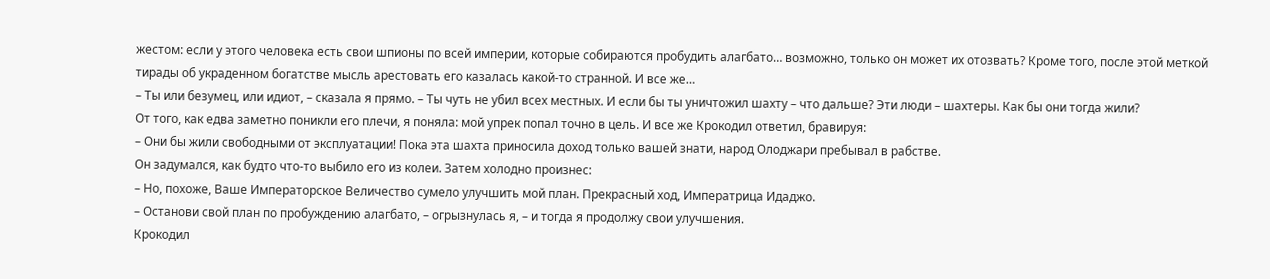жестом: если у этого человека есть свои шпионы по всей империи, которые собираются пробудить алагбато… возможно, только он может их отозвать? Кроме того, после этой меткой тирады об украденном богатстве мысль арестовать его казалась какой-то странной. И все же…
– Ты или безумец, или идиот, – сказала я прямо. – Ты чуть не убил всех местных. И если бы ты уничтожил шахту – что дальше? Эти люди – шахтеры. Как бы они тогда жили?
От того, как едва заметно поникли его плечи, я поняла: мой упрек попал точно в цель. И все же Крокодил ответил, бравируя:
– Они бы жили свободными от эксплуатации! Пока эта шахта приносила доход только вашей знати, народ Олоджари пребывал в рабстве.
Он задумался, как будто что-то выбило его из колеи. Затем холодно произнес:
– Но, похоже, Ваше Императорское Величество сумело улучшить мой план. Прекрасный ход, Императрица Идаджо.
– Останови свой план по пробуждению алагбато, – огрызнулась я, – и тогда я продолжу свои улучшения.
Крокодил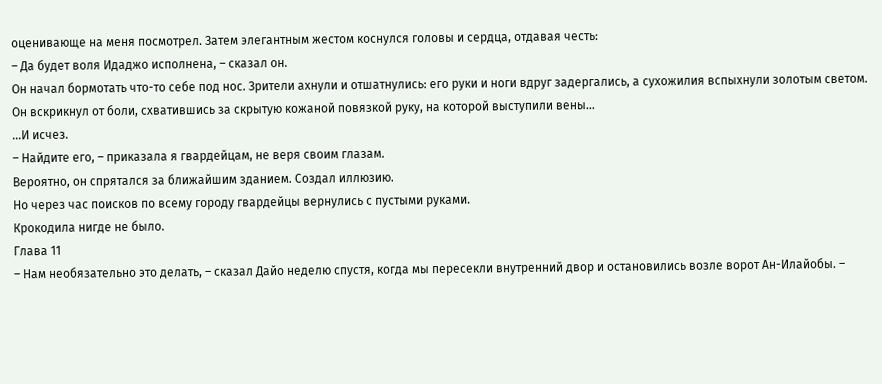оценивающе на меня посмотрел. Затем элегантным жестом коснулся головы и сердца, отдавая честь:
– Да будет воля Идаджо исполнена, – сказал он.
Он начал бормотать что-то себе под нос. Зрители ахнули и отшатнулись: его руки и ноги вдруг задергались, а сухожилия вспыхнули золотым светом. Он вскрикнул от боли, схватившись за скрытую кожаной повязкой руку, на которой выступили вены…
…И исчез.
– Найдите его, – приказала я гвардейцам, не веря своим глазам.
Вероятно, он спрятался за ближайшим зданием. Создал иллюзию.
Но через час поисков по всему городу гвардейцы вернулись с пустыми руками.
Крокодила нигде не было.
Глава 11
– Нам необязательно это делать, – сказал Дайо неделю спустя, когда мы пересекли внутренний двор и остановились возле ворот Ан-Илайобы. –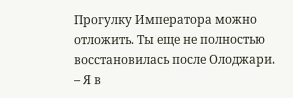Прогулку Императора можно отложить. Ты еще не полностью восстановилась после Олоджари.
– Я в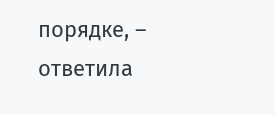порядке, – ответила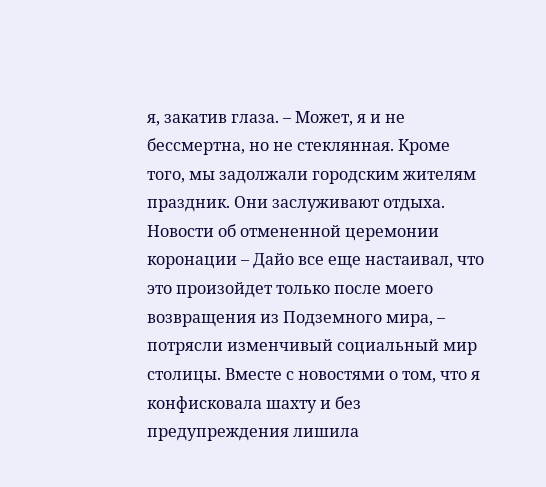я, закатив глаза. – Может, я и не бессмертна, но не стеклянная. Кроме того, мы задолжали городским жителям праздник. Они заслуживают отдыха.
Новости об отмененной церемонии коронации – Дайо все еще настаивал, что это произойдет только после моего возвращения из Подземного мира, – потрясли изменчивый социальный мир столицы. Вместе с новостями о том, что я конфисковала шахту и без предупреждения лишила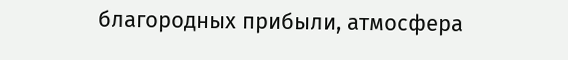благородных прибыли, атмосфера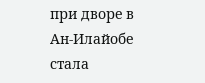при дворе в Ан-Илайобе стала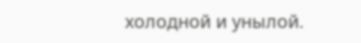холодной и унылой.